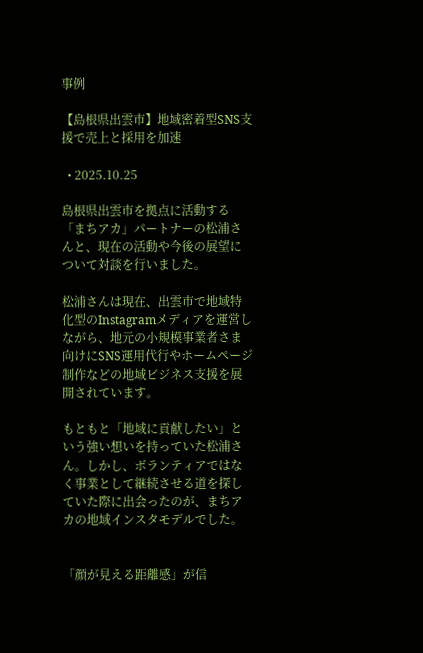事例

【島根県出雲市】地域密着型SNS支援で売上と採用を加速

  • 2025.10.25

島根県出雲市を拠点に活動する「まちアカ」パートナーの松浦さんと、現在の活動や今後の展望について対談を行いました。

松浦さんは現在、出雲市で地域特化型のInstagramメディアを運営しながら、地元の小規模事業者さま向けにSNS運用代行やホームページ制作などの地域ビジネス支援を展開されています。

もともと「地域に貢献したい」という強い想いを持っていた松浦さん。しかし、ボランティアではなく事業として継続させる道を探していた際に出会ったのが、まちアカの地域インスタモデルでした。


「顔が見える距離感」が信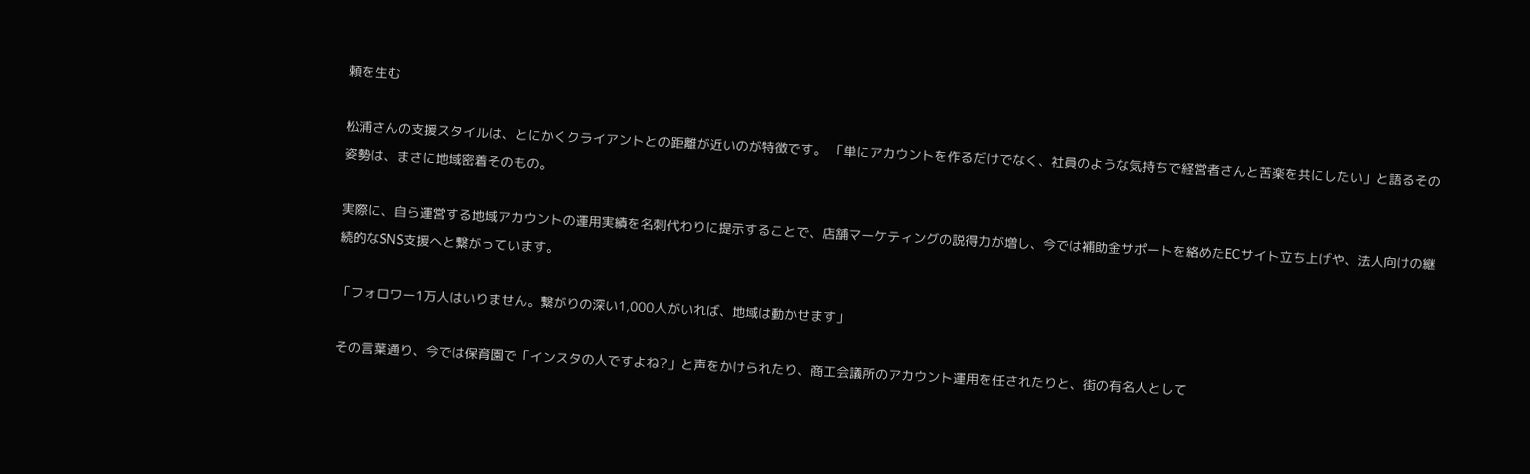頼を生む

松浦さんの支援スタイルは、とにかくクライアントとの距離が近いのが特徴です。 「単にアカウントを作るだけでなく、社員のような気持ちで経営者さんと苦楽を共にしたい」と語るその姿勢は、まさに地域密着そのもの。

実際に、自ら運営する地域アカウントの運用実績を名刺代わりに提示することで、店舗マーケティングの説得力が増し、今では補助金サポートを絡めたECサイト立ち上げや、法人向けの継続的なSNS支援へと繋がっています。

「フォロワー1万人はいりません。繋がりの深い1,000人がいれば、地域は動かせます」

その言葉通り、今では保育園で「インスタの人ですよね?」と声をかけられたり、商工会議所のアカウント運用を任されたりと、街の有名人として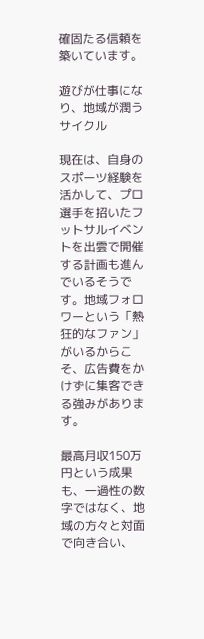確固たる信頼を築いています。

遊びが仕事になり、地域が潤うサイクル

現在は、自身のスポーツ経験を活かして、プロ選手を招いたフットサルイベントを出雲で開催する計画も進んでいるそうです。地域フォロワーという「熱狂的なファン」がいるからこそ、広告費をかけずに集客できる強みがあります。

最高月収150万円という成果も、一過性の数字ではなく、地域の方々と対面で向き合い、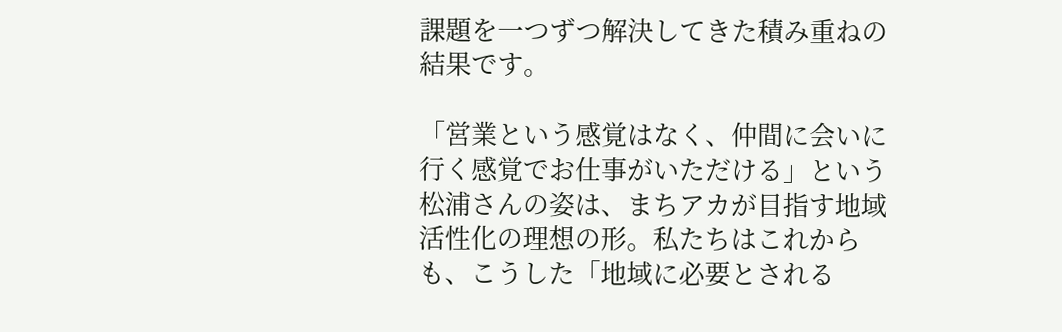課題を一つずつ解決してきた積み重ねの結果です。

「営業という感覚はなく、仲間に会いに行く感覚でお仕事がいただける」という松浦さんの姿は、まちアカが目指す地域活性化の理想の形。私たちはこれからも、こうした「地域に必要とされる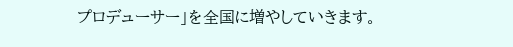プロデューサー」を全国に増やしていきます。